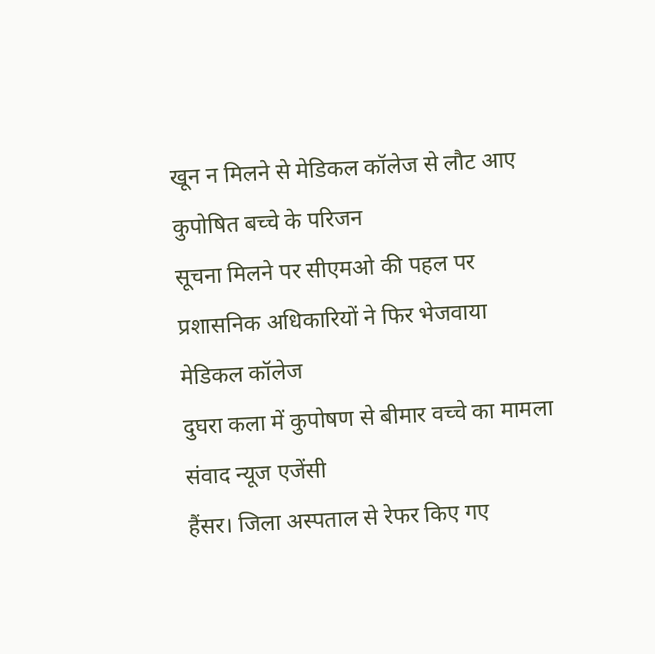खून न मिलने से मेडिकल कॉलेज से लौट आए कुपोषित बच्चे के परिजन
सूचना मिलने पर सीएमओ की पहल पर प्रशासनिक अधिकारियों ने फिर भेजवाया मेडिकल कॉलेज
दुघरा कला में कुपोषण से बीमार वच्चे का मामला
संवाद न्यूज एजेंसी
हैंसर। जिला अस्पताल से रेफर किए गए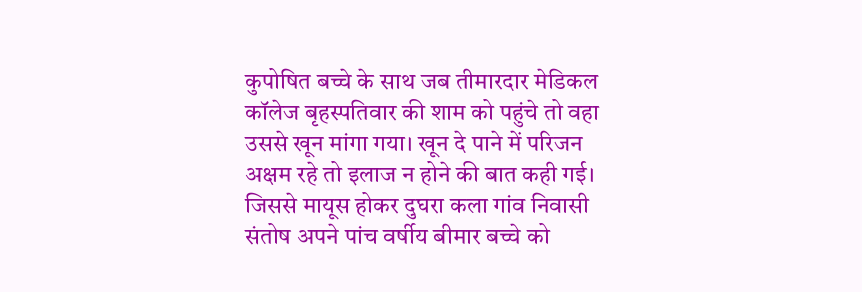कुपोषित बच्चे के साथ जब तीमारदार मेडिकल कॉलेज बृहस्पतिवार की शाम को पहुंचे तो वहा उससे खून मांगा गया। खून दे पाने में परिजन अक्षम रहे तो इलाज न होने की बात कही गई। जिससे मायूस होकर दुघरा कला गांव निवासी संतोष अपने पांच वर्षीय बीमार बच्चे को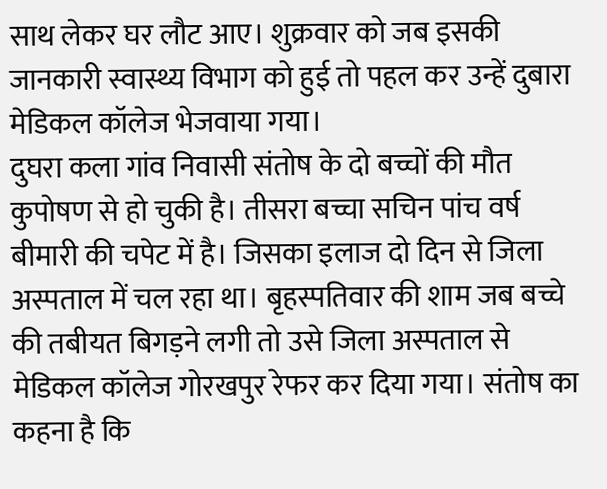साथ लेकर घर लौट आए। शुक्रवार को जब इसकी जानकारी स्वास्थ्य विभाग को हुई तो पहल कर उन्हें दुबारा मेडिकल कॉलेज भेजवाया गया।
दुघरा कला गांव निवासी संतोष के दो बच्चों की मौत कुपोषण से हो चुकी है। तीसरा बच्चा सचिन पांच वर्ष बीमारी की चपेट में है। जिसका इलाज दो दिन से जिला अस्पताल में चल रहा था। बृहस्पतिवार की शाम जब बच्चे की तबीयत बिगड़ने लगी तो उसे जिला अस्पताल से मेडिकल कॉलेज गोरखपुर रेफर कर दिया गया। संतोष का कहना है कि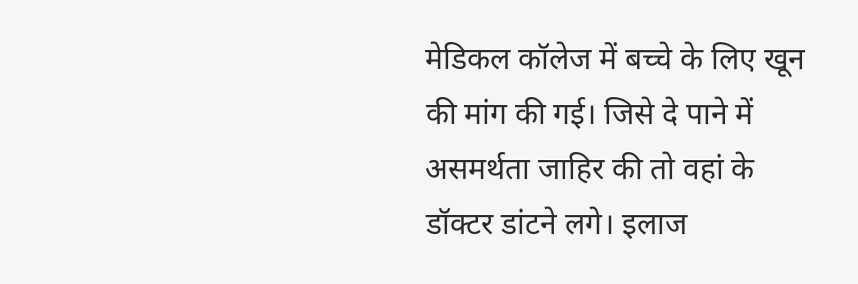मेडिकल कॉलेज में बच्चे के लिए खून की मांग की गई। जिसे दे पाने में असमर्थता जाहिर की तो वहां के डॉक्टर डांटने लगे। इलाज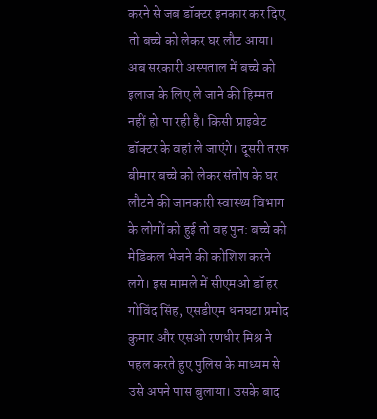करने से जब डॉक्टर इनकार कर दिए तो बच्चे को लेकर घर लौट आया। अब सरकारी अस्पताल में बच्चे को इलाज के लिए ले जाने की हिम्मत नहीं हो पा रही है। किसी प्राइवेट डॉक्टर के वहां ले जाएंगे। दूसरी तरफ बीमार बच्चे को लेकर संतोष के घर लौटने की जानकारी स्वास्थ्य विभाग के लोगों को हुई तो वह पुन: बच्चे को मेडिकल भेजने की कोशिश करने लगे। इस मामले में सीएमओ डॉ हर गोविंद सिंह, एसडीएम धनघटा प्रमोद कुमार और एसओ रणधीर मिश्र ने पहल करते हुए पुलिस के माध्यम से उसे अपने पास बुलाया। उसके बाद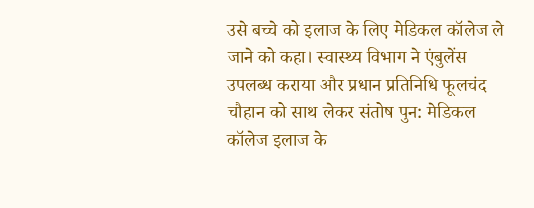उसे बच्चे को इलाज के लिए मेडिकल कॉलेज ले जाने को कहा। स्वास्थ्य विभाग ने एंबुलेंस उपलब्ध कराया और प्रधान प्रतिनिधि फूलचंद चौहान को साथ लेकर संतोष पुन: मेडिकल कॉलेज इलाज के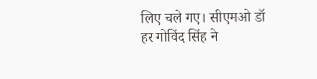लिए चले गए। सीएमओ डॉ हर गोविंद सिंह ने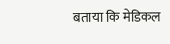बताया कि मेडिकल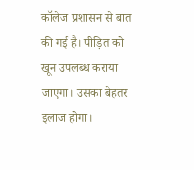कॉलेज प्रशासन से बात की गई है। पीड़ित को खून उपलब्ध कराया जाएगा। उसका बेहतर इलाज होगा।